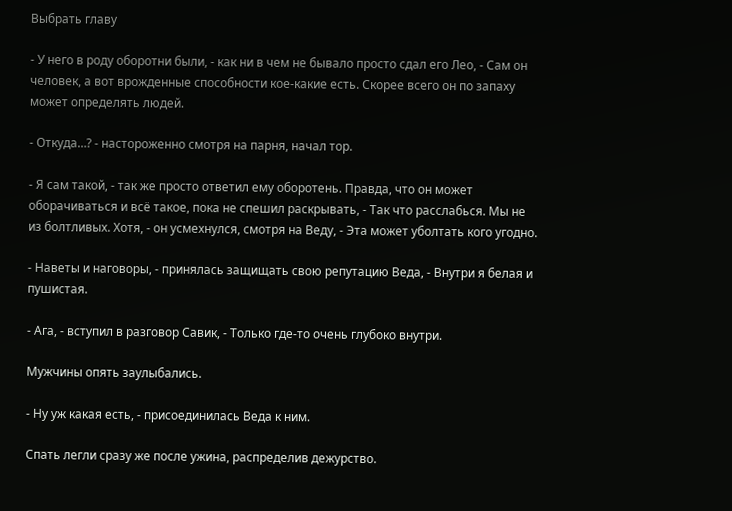Выбрать главу

- У него в роду оборотни были, - как ни в чем не бывало просто сдал его Лео, - Сам он человек, а вот врожденные способности кое-какие есть. Скорее всего он по запаху может определять людей.

- Откуда…? - настороженно смотря на парня, начал тор.

- Я сам такой, - так же просто ответил ему оборотень. Правда, что он может оборачиваться и всё такое, пока не спешил раскрывать, - Так что расслабься. Мы не из болтливых. Хотя, - он усмехнулся, смотря на Веду, - Эта может уболтать кого угодно.

- Наветы и наговоры, - принялась защищать свою репутацию Веда, - Внутри я белая и пушистая.

- Ага, - вступил в разговор Савик, - Только где-то очень глубоко внутри.

Мужчины опять заулыбались.

- Ну уж какая есть, - присоединилась Веда к ним.

Спать легли сразу же после ужина, распределив дежурство.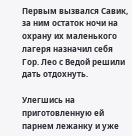Первым вызвался Савик, за ним остаток ночи на охрану их маленького лагеря назначил себя Гор. Лео с Ведой решили дать отдохнуть.

Улегшись на приготовленную ей парнем лежанку и уже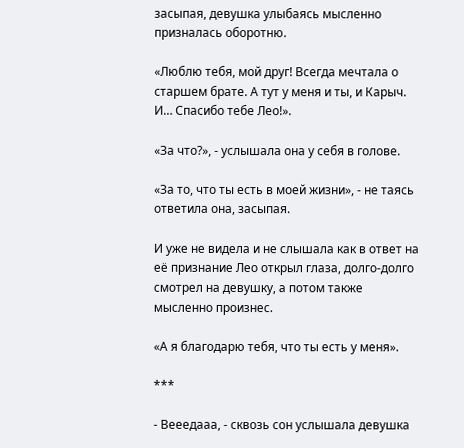засыпая, девушка улыбаясь мысленно призналась оборотню.

«Люблю тебя, мой друг! Всегда мечтала о старшем брате. А тут у меня и ты, и Карыч. И… Спасибо тебе Лео!».

«За что?», - услышала она у себя в голове.

«За то, что ты есть в моей жизни», - не таясь ответила она, засыпая.

И уже не видела и не слышала как в ответ на её признание Лео открыл глаза, долго-долго смотрел на девушку, а потом также мысленно произнес.

«А я благодарю тебя, что ты есть у меня».

***

- Вееедааа, - сквозь сон услышала девушка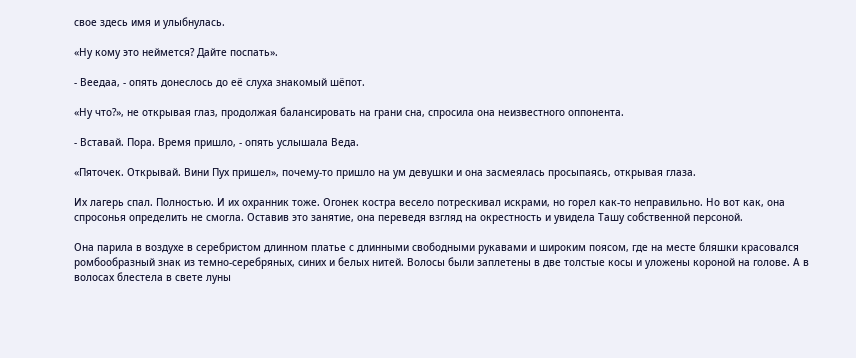свое здесь имя и улыбнулась.

«Ну кому это неймется? Дайте поспать».

- Веедаа, - опять донеслось до её слуха знакомый шёпот.

«Ну что?», не открывая глаз, продолжая балансировать на грани сна, спросила она неизвестного оппонента.

- Вставай. Пора. Время пришло, - опять услышала Веда.

«Пяточек. Открывай. Вини Пух пришел», почему-то пришло на ум девушки и она засмеялась просыпаясь, открывая глаза.

Их лагерь спал. Полностью. И их охранник тоже. Огонек костра весело потрескивал искрами, но горел как-то неправильно. Но вот как, она спросонья определить не смогла. Оставив это занятие, она переведя взгляд на окрестность и увидела Ташу собственной персоной.

Она парила в воздухе в серебристом длинном платье с длинными свободными рукавами и широким поясом, где на месте бляшки красовался ромбообразный знак из темно-серебряных, синих и белых нитей. Волосы были заплетены в две толстые косы и уложены короной на голове. А в волосах блестела в свете луны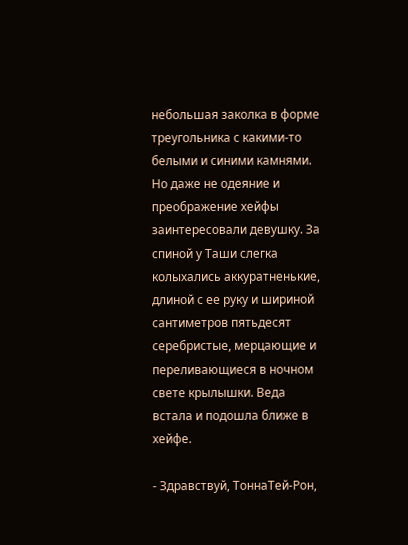небольшая заколка в форме треугольника с какими-то белыми и синими камнями. Но даже не одеяние и преображение хейфы заинтересовали девушку. За спиной у Таши слегка колыхались аккуратненькие, длиной с ее руку и шириной сантиметров пятьдесят серебристые, мерцающие и переливающиеся в ночном свете крылышки. Веда встала и подошла ближе в хейфе.

- Здравствуй, ТоннаТей-Рон,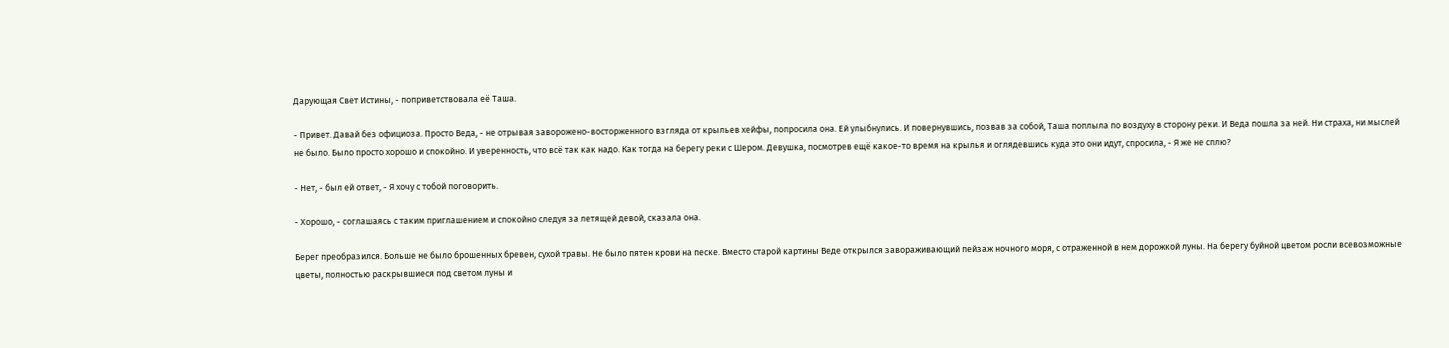Дарующая Свет Истины, - поприветствовала её Таша.

- Привет. Давай без официоза. Просто Веда, - не отрывая заворожено-восторженного взгляда от крыльев хейфы, попросила она. Ей улыбнулись. И повернувшись, позвав за собой, Таша поплыла по воздуху в сторону реки. И Веда пошла за ней. Ни страха, ни мыслей не было. Было просто хорошо и спокойно. И уверенность, что всё так как надо. Как тогда на берегу реки с Шером. Девушка, посмотрев ещё какое-то время на крылья и оглядевшись куда это они идут, спросила, - Я же не сплю?

- Нет, - был ей ответ, - Я хочу с тобой поговорить.

- Хорошо, - соглашаясь с таким приглашением и спокойно следуя за летящей девой, сказала она.

Берег преобразился. Больше не было брошенных бревен, сухой травы. Не было пятен крови на песке. Вместо старой картины Веде открылся завораживающий пейзаж ночного моря, с отраженной в нем дорожкой луны. На берегу буйной цветом росли всевозможные цветы, полностью раскрывшиеся под светом луны и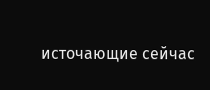источающие сейчас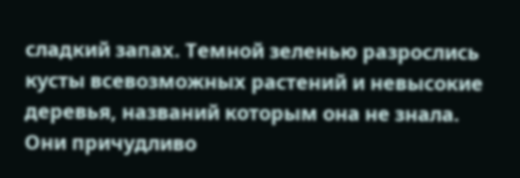сладкий запах. Темной зеленью разрослись кусты всевозможных растений и невысокие деревья, названий которым она не знала. Они причудливо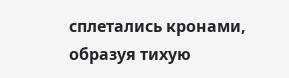сплетались кронами, образуя тихую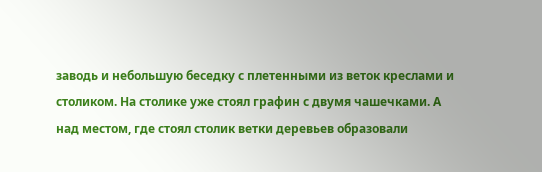заводь и небольшую беседку с плетенными из веток креслами и столиком. На столике уже стоял графин с двумя чашечками. А над местом, где стоял столик ветки деревьев образовали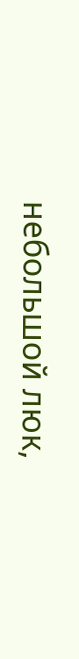небольшой люк,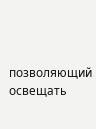позволяющий освещать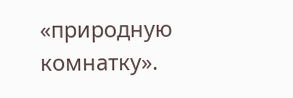«природную комнатку».